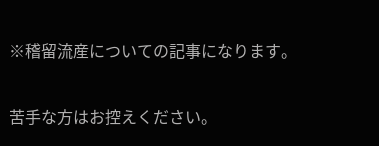※稽留流産についての記事になります。

苦手な方はお控えください。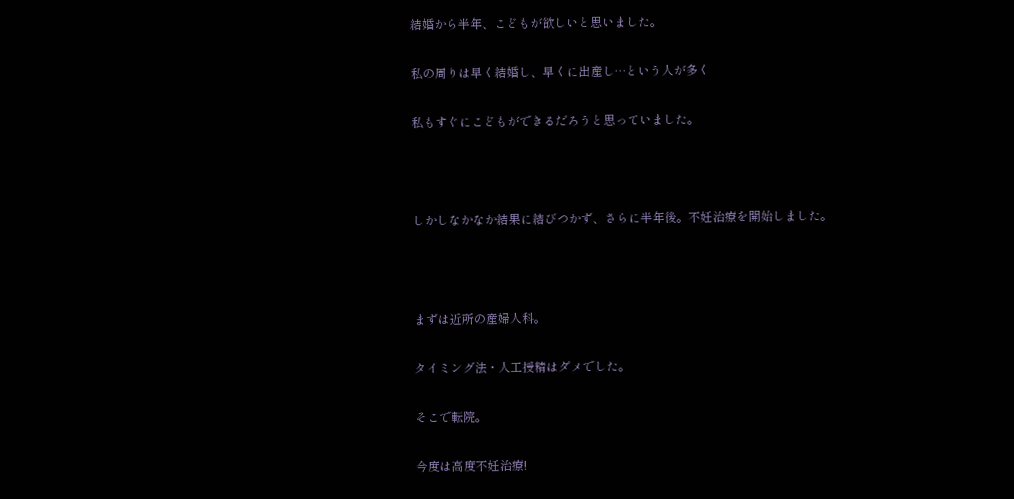結婚から半年、こどもが欲しいと思いました。

私の周りは早く結婚し、早くに出産し…という人が多く

私もすぐにこどもができるだろうと思っていました。



しかしなかなか結果に結びつかず、さらに半年後。不妊治療を開始しました。



まずは近所の産婦人科。

タイミング法・人工授精はダメでした。

そこで転院。

今度は高度不妊治療!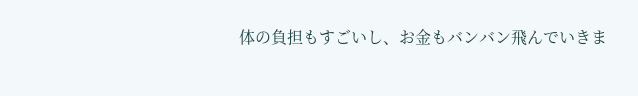体の負担もすごいし、お金もバンバン飛んでいきま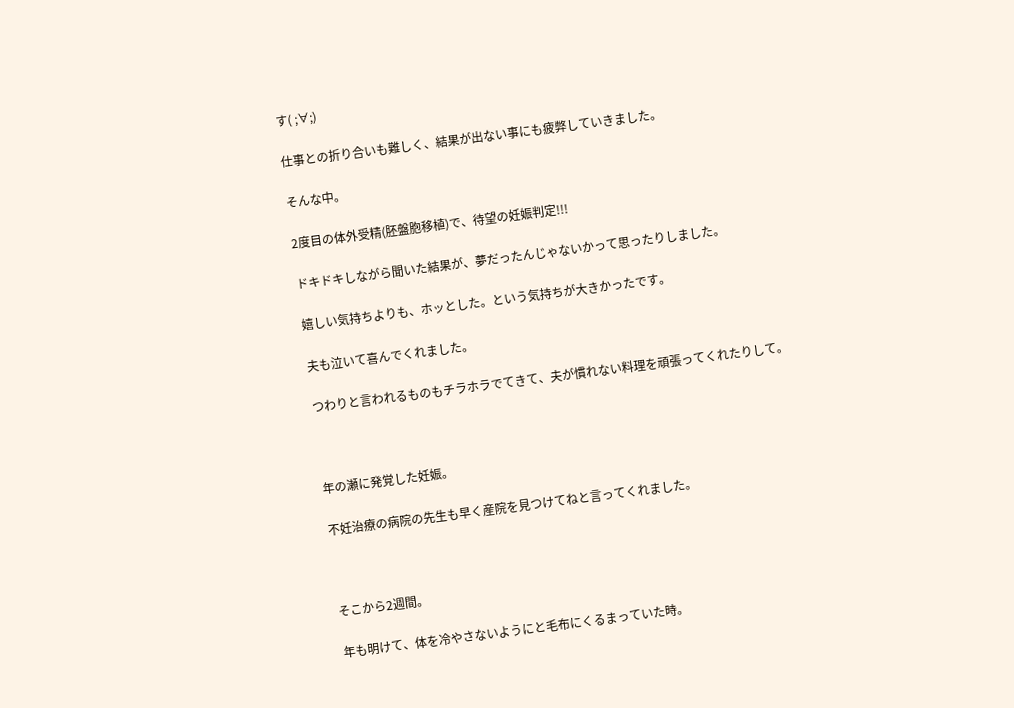す( ;∀;)

仕事との折り合いも難しく、結果が出ない事にも疲弊していきました。

そんな中。

2度目の体外受精(胚盤胞移植)で、待望の妊娠判定!!!

ドキドキしながら聞いた結果が、夢だったんじゃないかって思ったりしました。

嬉しい気持ちよりも、ホッとした。という気持ちが大きかったです。

夫も泣いて喜んでくれました。

つわりと言われるものもチラホラでてきて、夫が慣れない料理を頑張ってくれたりして。



年の瀬に発覚した妊娠。

不妊治療の病院の先生も早く産院を見つけてねと言ってくれました。



そこから2週間。

年も明けて、体を冷やさないようにと毛布にくるまっていた時。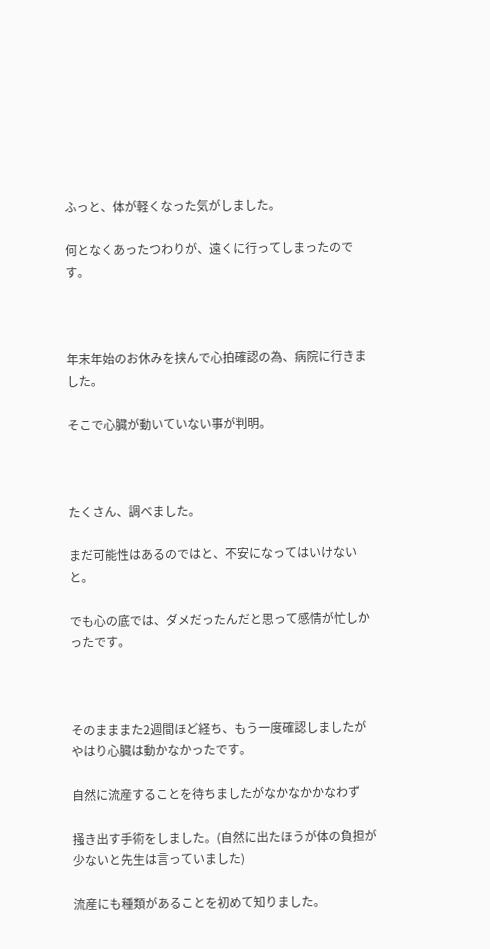ふっと、体が軽くなった気がしました。

何となくあったつわりが、遠くに行ってしまったのです。



年末年始のお休みを挟んで心拍確認の為、病院に行きました。

そこで心臓が動いていない事が判明。



たくさん、調べました。

まだ可能性はあるのではと、不安になってはいけないと。

でも心の底では、ダメだったんだと思って感情が忙しかったです。



そのまままた2週間ほど経ち、もう一度確認しましたがやはり心臓は動かなかったです。

自然に流産することを待ちましたがなかなかかなわず

掻き出す手術をしました。(自然に出たほうが体の負担が少ないと先生は言っていました)

流産にも種類があることを初めて知りました。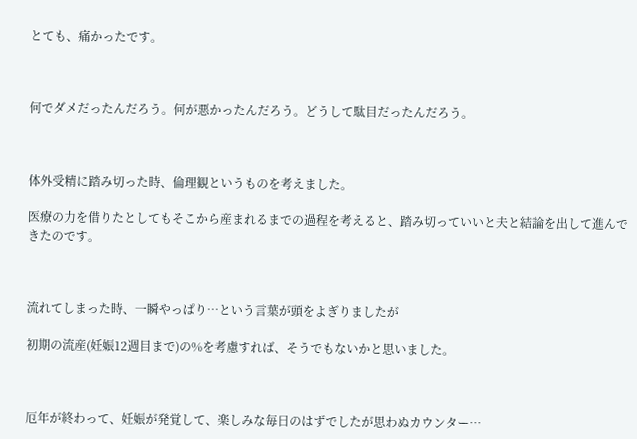とても、痛かったです。



何でダメだったんだろう。何が悪かったんだろう。どうして駄目だったんだろう。



体外受精に踏み切った時、倫理観というものを考えました。

医療の力を借りたとしてもそこから産まれるまでの過程を考えると、踏み切っていいと夫と結論を出して進んできたのです。



流れてしまった時、一瞬やっぱり…という言葉が頭をよぎりましたが

初期の流産(妊娠12週目まで)の%を考慮すれば、そうでもないかと思いました。



厄年が終わって、妊娠が発覚して、楽しみな毎日のはずでしたが思わぬカウンター…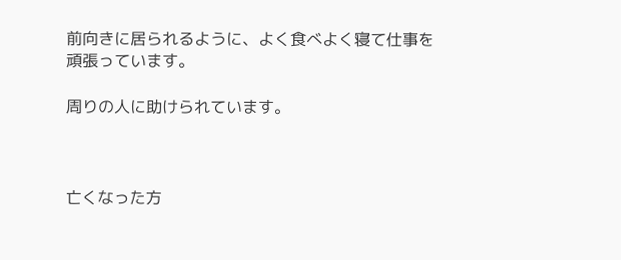前向きに居られるように、よく食べよく寝て仕事を頑張っています。

周りの人に助けられています。



亡くなった方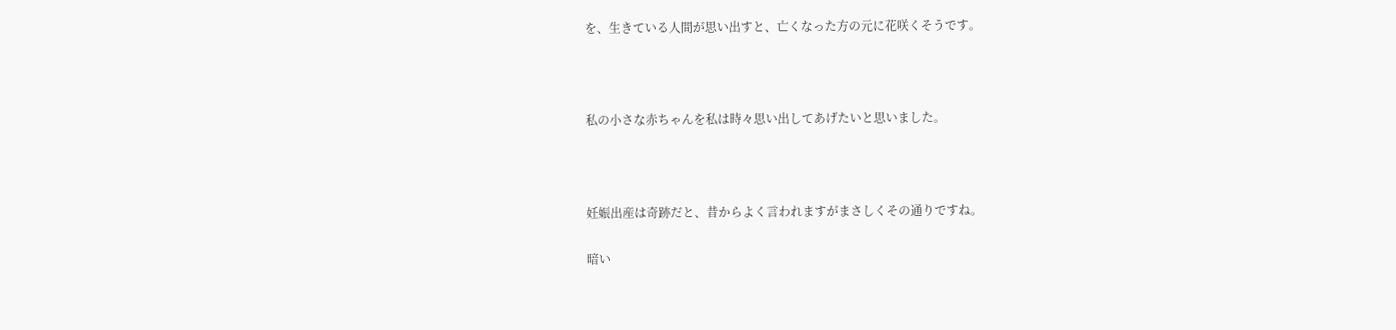を、生きている人間が思い出すと、亡くなった方の元に花咲くそうです。



私の小さな赤ちゃんを私は時々思い出してあげたいと思いました。



妊娠出産は奇跡だと、昔からよく言われますがまさしくその通りですね。

暗い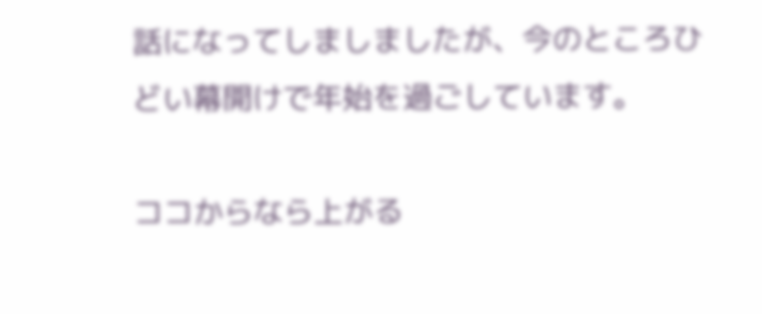話になってしましましたが、今のところひどい幕開けで年始を過ごしています。

ココからなら上がる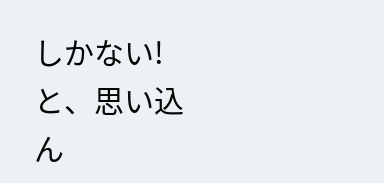しかない!と、思い込ん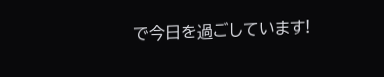で今日を過ごしています!